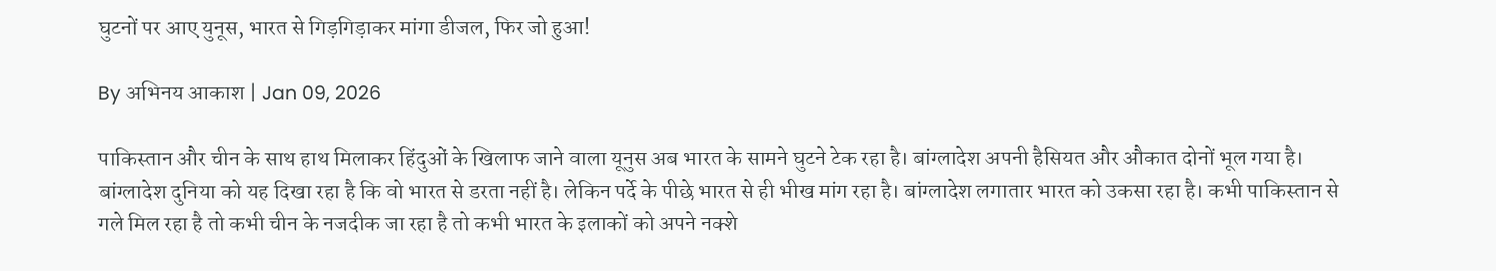घुटनों पर आए युनूस, भारत से गिड़गिड़ाकर मांगा डीजल, फिर जो हुआ!

By अभिनय आकाश | Jan 09, 2026

पाकिस्तान और चीन के साथ हाथ मिलाकर हिंदुओं के खिलाफ जाने वाला यूनुस अब भारत के सामने घुटने टेक रहा है। बांग्लादेश अपनी हैसियत और औकात दोनों भूल गया है। बांग्लादेश दुनिया को यह दिखा रहा है कि वो भारत से डरता नहीं है। लेकिन पर्दे के पीछे भारत से ही भीख मांग रहा है। बांग्लादेश लगातार भारत को उकसा रहा है। कभी पाकिस्तान से गले मिल रहा है तो कभी चीन के नजदीक जा रहा है तो कभी भारत के इलाकों को अपने नक्शे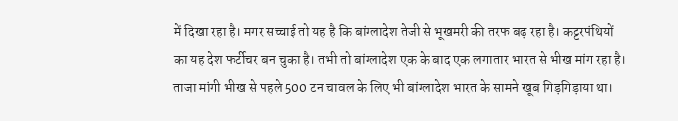में दिखा रहा है। मगर सच्चाई तो यह है कि बांग्लादेश तेजी से भूखमरी की तरफ बढ़ रहा है। कट्टरपंथियों का यह देश फर्टीचर बन चुका है। तभी तो बांग्लादेश एक के बाद एक लगातार भारत से भीख मांग रहा है। ताजा मांगी भीख से पहले 500 टन चावल के लिए भी बांग्लादेश भारत के सामने खूब गिड़गिड़ाया था।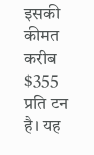इसकी कीमत करीब $355 प्रति टन है। यह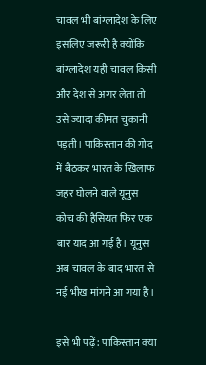चावल भी बांग्लादेश के लिए इसलिए जरूरी है क्योंकि बांग्लादेश यही चावल किसी और देश से अगर लेता तो उसे ज्यादा कीमत चुकानी पड़ती। पाकिस्तान की गोद में बैठकर भारत के खिलाफ जहर घोलने वाले यूनुस कोच की हैसियत फिर एक बार याद आ गई है। यूनुस अब चावल के बाद भारत से नई भीख मांगने आ गया है।

इसे भी पढ़ें: पाकिस्तान क्या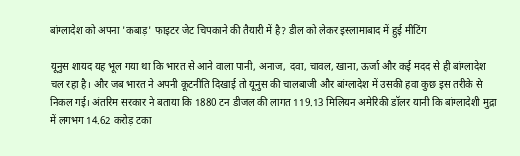बांग्लादेश को अपना 'कबाड़' फाइटर जेट चिपकाने की तैयारी में है? डील को लेकर इस्लामाबाद में हुई मीटिंग

यूनुस शायद यह भूल गया था कि भारत से आने वाला पानी, अनाज, दवा, चावल, खाना, ऊर्जा और कई मदद से ही बांग्लादेश चल रहा है। और जब भारत ने अपनी कूटनीति दिखाई तो यूनुस की चालबाजी और बांग्लादेश में उसकी हवा कुछ इस तरीके से निकल गई। अंतरिम सरकार ने बताया कि 1880 टन डीजल की लागत 119.13 मिलियन अमेरिकी डॉलर यानी कि बांग्लादेशी मुद्रा में लगभग 14.62 करोड़ टका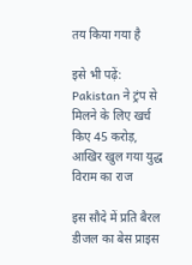तय किया गया है

इसे भी पढ़ें: Pakistan ने ट्रंप से मिलने के लिए खर्च किए 45 करोड़, आखिर खुल गया युद्ध विराम का राज

इस सौदे में प्रति बैरल डीजल का बेस प्राइस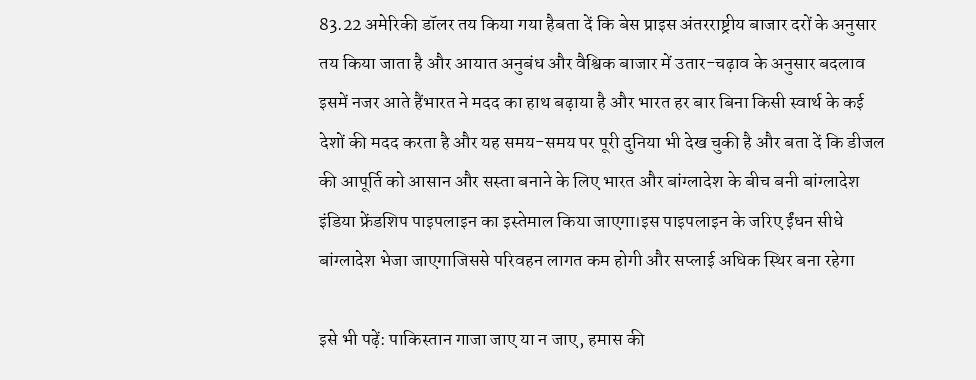83.22 अमेरिकी डॉलर तय किया गया हैबता दें कि बेस प्राइस अंतरराष्ट्रीय बाजार दरों के अनुसार तय किया जाता है और आयात अनुबंध और वैश्विक बाजार में उतार-चढ़ाव के अनुसार बदलाव इसमें नजर आते हैंभारत ने मदद का हाथ बढ़ाया है और भारत हर बार बिना किसी स्वार्थ के कई देशों की मदद करता है और यह समय-समय पर पूरी दुनिया भी देख चुकी है और बता दें कि डीजल की आपूर्ति को आसान और सस्ता बनाने के लिए भारत और बांग्लादेश के बीच बनी बांग्लादेश इंडिया फ्रेंडशिप पाइपलाइन का इस्तेमाल किया जाएगा।इस पाइपलाइन के जरिए ईंधन सीधे बांग्लादेश भेजा जाएगाजिससे परिवहन लागत कम होगी और सप्लाई अधिक स्थिर बना रहेगा

इसे भी पढ़ें: पाकिस्तान गाजा जाए या न जाए, हमास की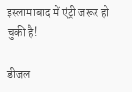इस्लामाबाद में एंट्री जरूर हो चुकी है!

डीजल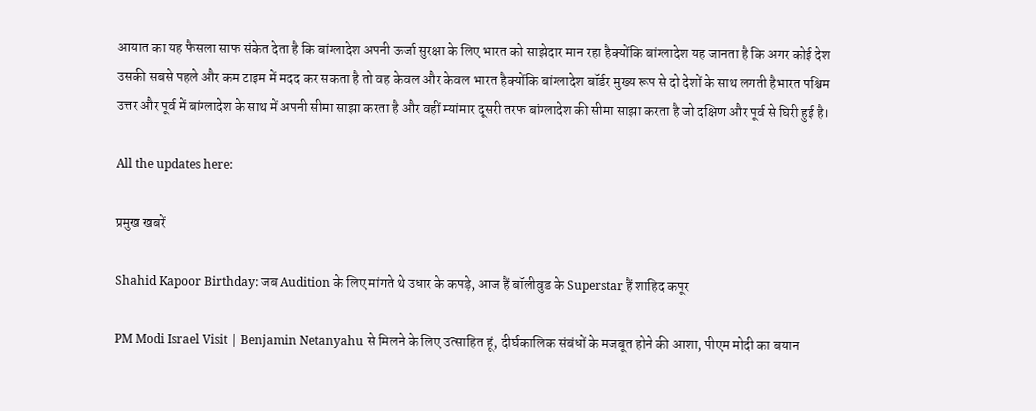आयात का यह फैसला साफ संकेत देता है कि बांग्लादेश अपनी ऊर्जा सुरक्षा के लिए भारत को साझेदार मान रहा हैक्योंकि बांग्लादेश यह जानता है कि अगर कोई देश उसकी सबसे पहले और कम टाइम में मदद कर सकता है तो वह केवल और केवल भारत हैक्योंकि बांग्लादेश बॉर्डर मुख्य रूप से दो देशों के साथ लगती हैभारत पश्चिम उत्तर और पूर्व में बांग्लादेश के साथ में अपनी सीमा साझा करता है और वहीं म्यांमार दूसरी तरफ बांग्लादेश की सीमा साझा करता है जो दक्षिण और पूर्व से घिरी हुई है।

All the updates here:

प्रमुख खबरें

Shahid Kapoor Birthday: जब Audition के लिए मांगते थे उधार के कपड़े, आज हैं बॉलीवुड के Superstar हैं शाहिद कपूर

PM Modi Israel Visit | Benjamin Netanyahu से मिलने के लिए उत्साहित हूं, दीर्घकालिक संबंधों के मजबूत होने की आशा, पीएम मोदी का बयान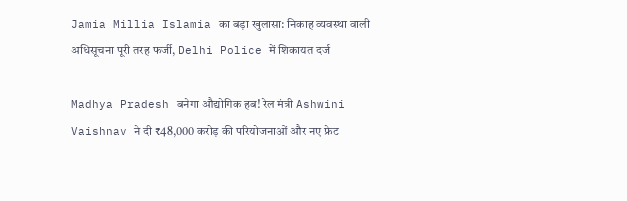Jamia Millia Islamia का बड़ा खुलासा: निकाह व्यवस्था वाली अधिसूचना पूरी तरह फर्जी, Delhi Police में शिकायत दर्ज

Madhya Pradesh बनेगा औद्योगिक हब! रेल मंत्री Ashwini Vaishnav ने दी ₹48,000 करोड़ की परियोजनाओं और नए फ्रेट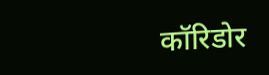कॉरिडोर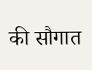की सौगात